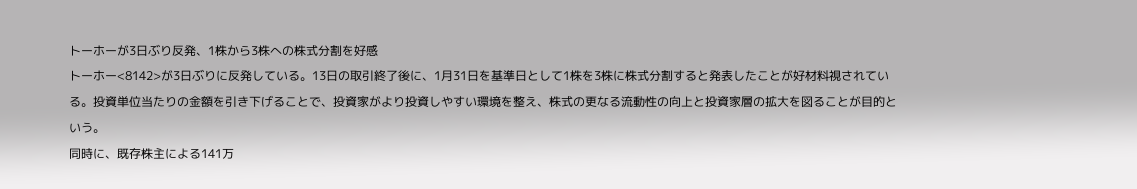トーホーが3日ぶり反発、1株から3株への株式分割を好感
トーホー<8142>が3日ぶりに反発している。13日の取引終了後に、1月31日を基準日として1株を3株に株式分割すると発表したことが好材料視されている。投資単位当たりの金額を引き下げることで、投資家がより投資しやすい環境を整え、株式の更なる流動性の向上と投資家層の拡大を図ることが目的という。
同時に、既存株主による141万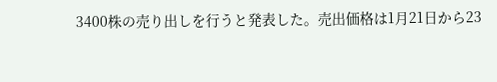3400株の売り出しを行うと発表した。売出価格は1月21日から23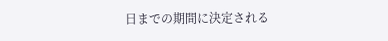日までの期間に決定される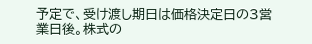予定で、受け渡し期日は価格決定日の3営業日後。株式の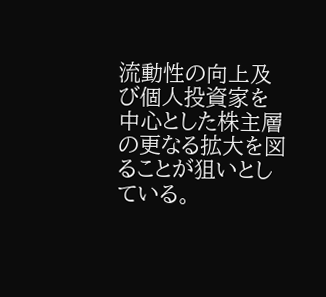流動性の向上及び個人投資家を中心とした株主層の更なる拡大を図ることが狙いとしている。